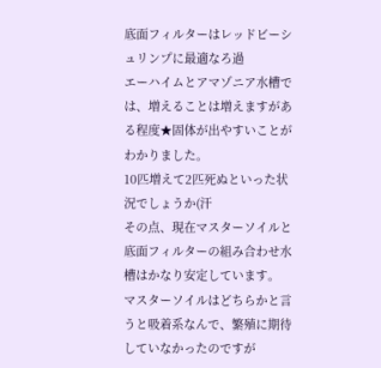底面フィルターはレッドビーシュリンプに最適なろ過
エーハイムとアマゾニア水槽では、増えることは増えますがある程度★固体が出やすいことがわかりました。
10匹増えて2匹死ぬといった状況でしょうか(汗
その点、現在マスターソイルと底面フィルターの組み合わせ水槽はかなり安定しています。
マスターソイルはどちらかと言うと吸着系なんで、繁殖に期待していなかったのですが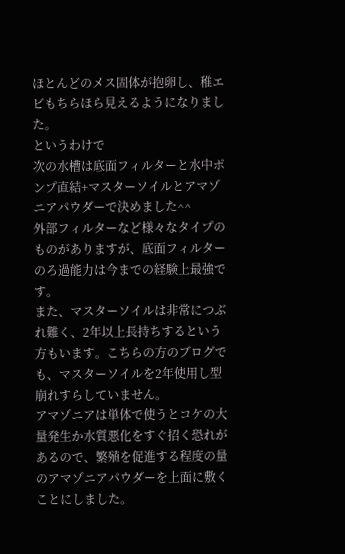ほとんどのメス固体が抱卵し、稚エビもちらほら見えるようになりました。
というわけで
次の水槽は底面フィルターと水中ポンプ直結+マスターソイルとアマゾニアパウダーで決めました^^
外部フィルターなど様々なタイプのものがありますが、底面フィルターのろ過能力は今までの経験上最強です。
また、マスターソイルは非常につぶれ難く、2年以上長持ちするという方もいます。こちらの方のブログでも、マスターソイルを2年使用し型崩れすらしていません。
アマゾニアは単体で使うとコケの大量発生か水質悪化をすぐ招く恐れがあるので、繁殖を促進する程度の量のアマゾニアパウダーを上面に敷くことにしました。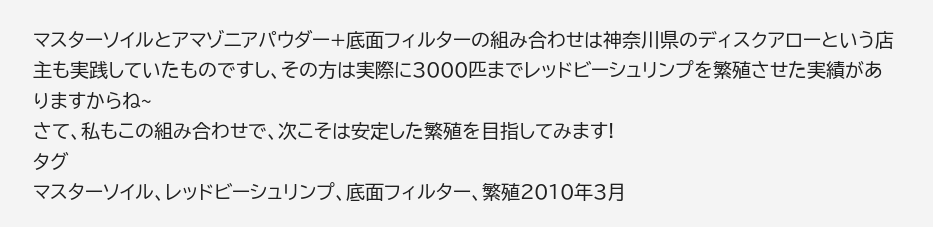マスターソイルとアマゾニアパウダー+底面フィルターの組み合わせは神奈川県のディスクアローという店主も実践していたものですし、その方は実際に3000匹までレッドビーシュリンプを繁殖させた実績がありますからね~
さて、私もこの組み合わせで、次こそは安定した繁殖を目指してみます!
タグ
マスターソイル、レッドビーシュリンプ、底面フィルター、繁殖2010年3月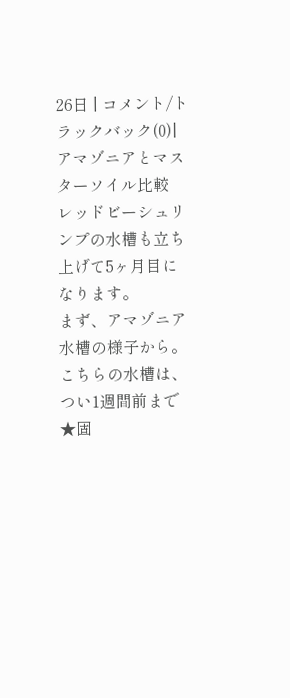26日 | コメント/トラックバック(0)|
アマゾニアとマスターソイル比較
レッドビーシュリンプの水槽も立ち上げて5ヶ月目になります。
まず、アマゾニア水槽の様子から。
こちらの水槽は、つい1週間前まで★固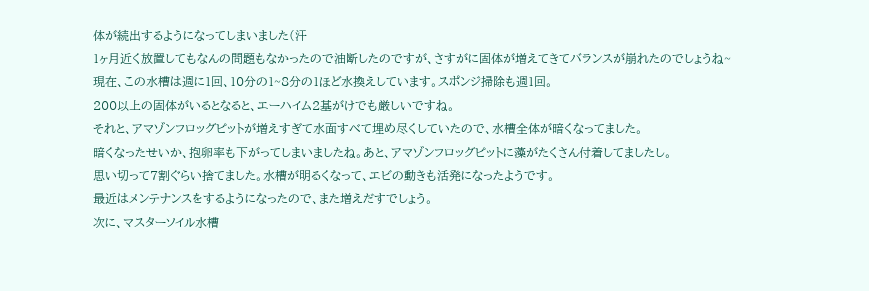体が続出するようになってしまいました(汗
1ヶ月近く放置してもなんの問題もなかったので油断したのですが、さすがに固体が増えてきてバランスが崩れたのでしょうね~
現在、この水槽は週に1回、10分の1~8分の1ほど水換えしています。スポンジ掃除も週1回。
200以上の固体がいるとなると、エーハイム2基がけでも厳しいですね。
それと、アマゾンフロッグピットが増えすぎて水面すべて埋め尽くしていたので、水槽全体が暗くなってました。
暗くなったせいか、抱卵率も下がってしまいましたね。あと、アマゾンフロッグピットに藻がたくさん付着してましたし。
思い切って7割ぐらい捨てました。水槽が明るくなって、エビの動きも活発になったようです。
最近はメンテナンスをするようになったので、また増えだすでしょう。
次に、マスターソイル水槽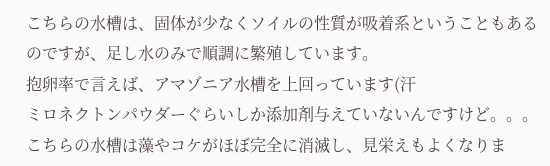こちらの水槽は、固体が少なくソイルの性質が吸着系ということもあるのですが、足し水のみで順調に繁殖しています。
抱卵率で言えば、アマゾニア水槽を上回っています(汗
ミロネクトンパウダーぐらいしか添加剤与えていないんですけど。。。
こちらの水槽は藻やコケがほぼ完全に消滅し、見栄えもよくなりま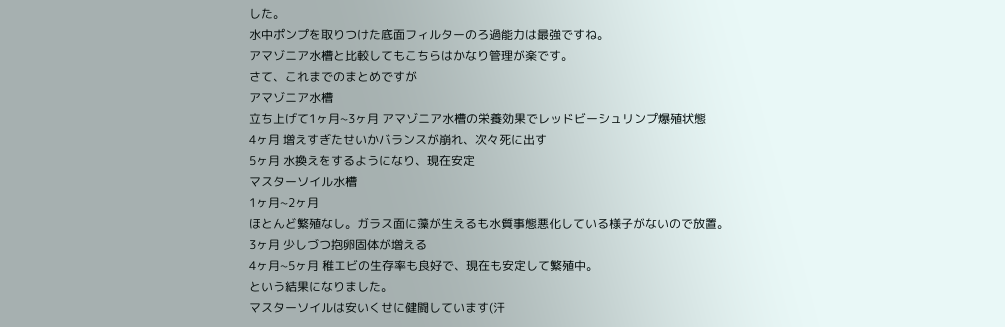した。
水中ポンプを取りつけた底面フィルターのろ過能力は最強ですね。
アマゾニア水槽と比較してもこちらはかなり管理が楽です。
さて、これまでのまとめですが
アマゾニア水槽
立ち上げて1ヶ月~3ヶ月 アマゾニア水槽の栄養効果でレッドビーシュリンプ爆殖状態
4ヶ月 増えすぎたせいかバランスが崩れ、次々死に出す
5ヶ月 水換えをするようになり、現在安定
マスターソイル水槽
1ヶ月~2ヶ月
ほとんど繁殖なし。ガラス面に藻が生えるも水質事態悪化している様子がないので放置。
3ヶ月 少しづつ抱卵固体が増える
4ヶ月~5ヶ月 稚エビの生存率も良好で、現在も安定して繁殖中。
という結果になりました。
マスターソイルは安いくせに健闘しています(汗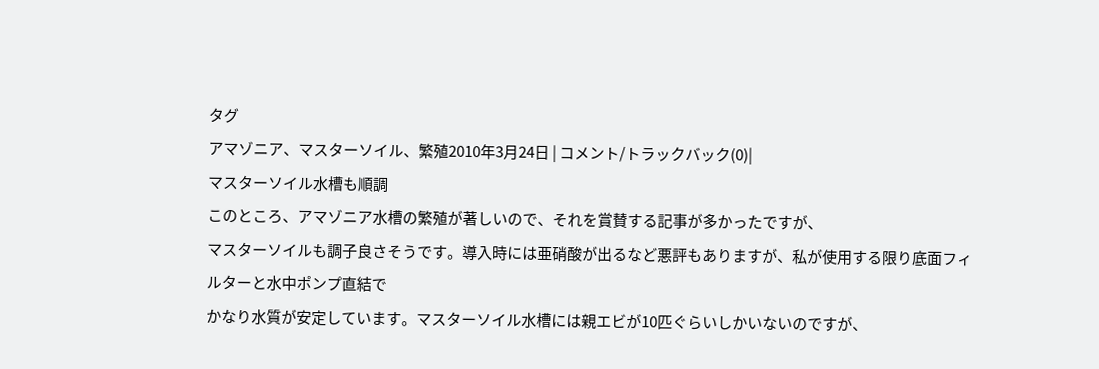タグ
アマゾニア、マスターソイル、繁殖2010年3月24日 | コメント/トラックバック(0)|
マスターソイル水槽も順調
このところ、アマゾニア水槽の繁殖が著しいので、それを賞賛する記事が多かったですが、
マスターソイルも調子良さそうです。導入時には亜硝酸が出るなど悪評もありますが、私が使用する限り底面フィルターと水中ポンプ直結で
かなり水質が安定しています。マスターソイル水槽には親エビが10匹ぐらいしかいないのですが、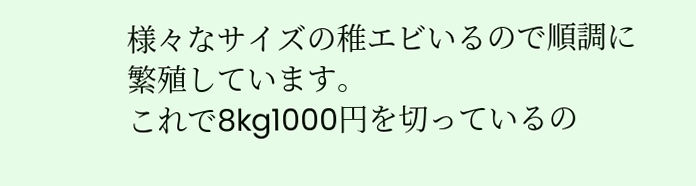様々なサイズの稚エビいるので順調に繁殖しています。
これで8kg1000円を切っているの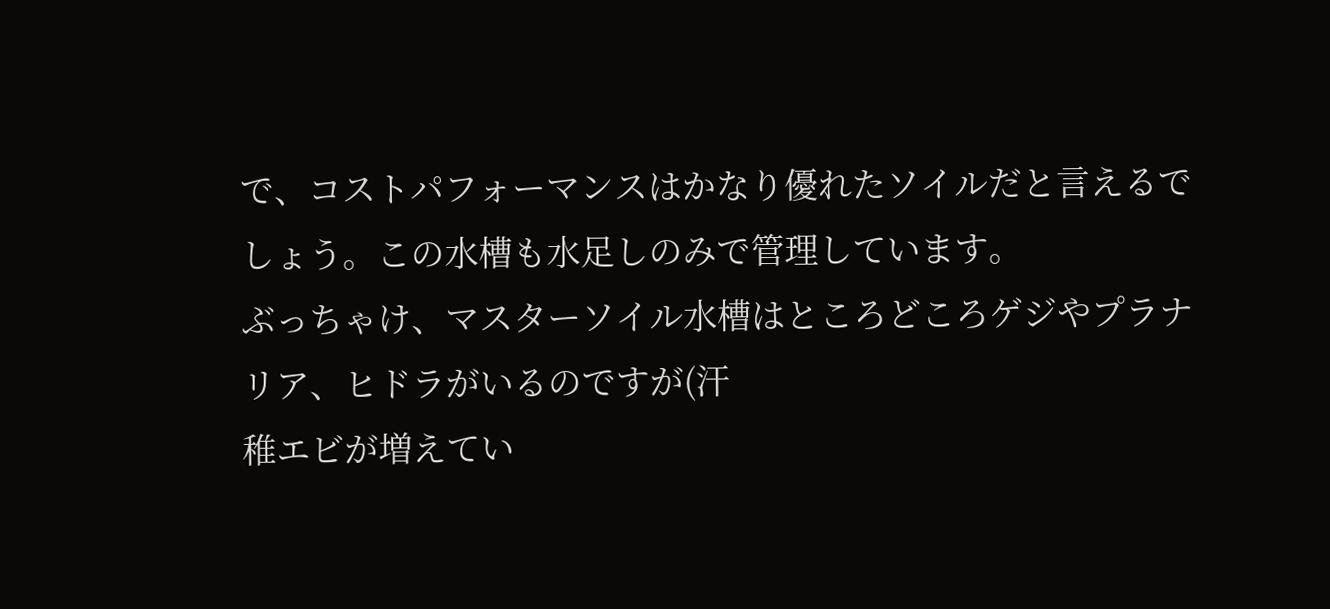で、コストパフォーマンスはかなり優れたソイルだと言えるでしょう。この水槽も水足しのみで管理しています。
ぶっちゃけ、マスターソイル水槽はところどころゲジやプラナリア、ヒドラがいるのですが(汗
稚エビが増えてい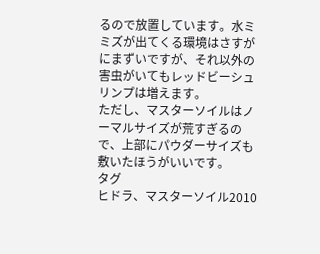るので放置しています。水ミミズが出てくる環境はさすがにまずいですが、それ以外の害虫がいてもレッドビーシュリンプは増えます。
ただし、マスターソイルはノーマルサイズが荒すぎるので、上部にパウダーサイズも敷いたほうがいいです。
タグ
ヒドラ、マスターソイル2010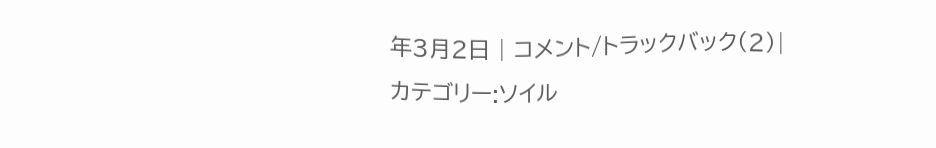年3月2日 | コメント/トラックバック(2)|
カテゴリー:ソイル